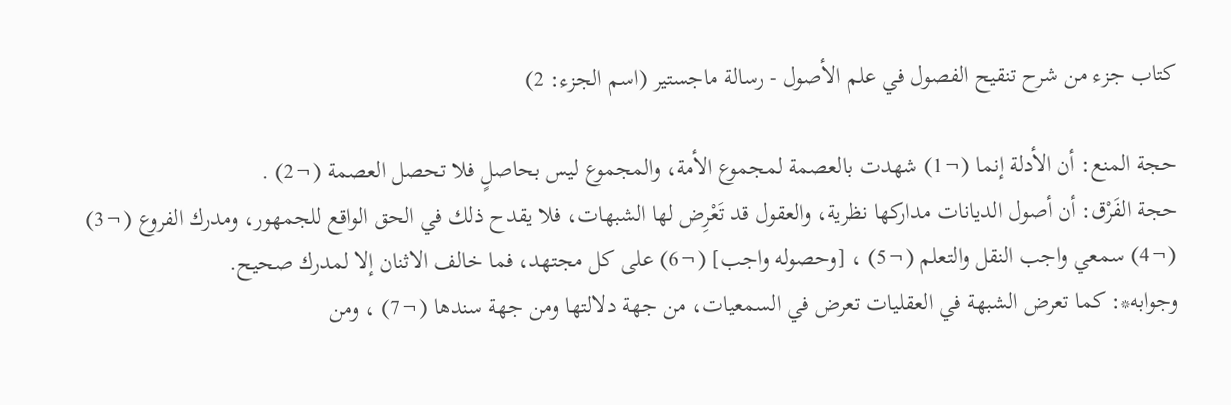كتاب جزء من شرح تنقيح الفصول في علم الأصول - رسالة ماجستير (اسم الجزء: 2)

حجة المنع: أن الأدلة إنما (¬1) شهدت بالعصمة لمجموع الأمة، والمجموع ليس بحاصلٍ فلا تحصل العصمة (¬2) .
حجة الفَرْق: أن أصول الديانات مداركها نظرية، والعقول قد تَعْرِض لها الشبهات، فلا يقدح ذلك في الحق الواقع للجمهور، ومدرك الفروع (¬3) (¬4) سمعي واجب النقل والتعلم (¬5) ، [وحصوله واجب] (¬6) على كل مجتهد، فما خالف الاثنان إلا لمدرك صحيح.
وجوابه*: كما تعرض الشبهة في العقليات تعرض في السمعيات، من جهة دلالتها ومن جهة سندها (¬7) ، ومن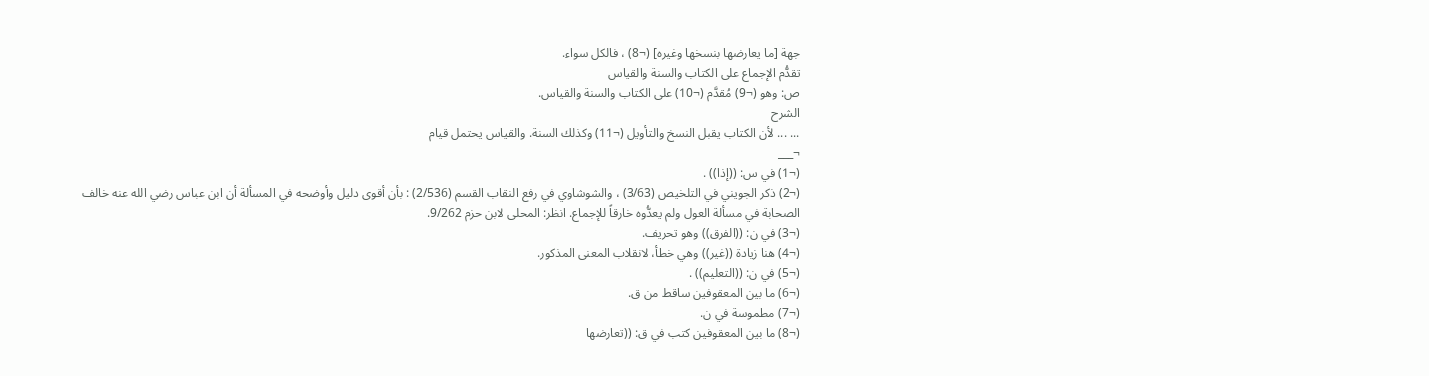جهة [ما يعارضها بنسخها وغيره] (¬8) ، فالكل سواء.
تقدُّم الإجماع على الكتاب والسنة والقياس
ص: وهو (¬9) مُقدَّم (¬10) على الكتاب والسنة والقياس.
الشرح
... ... لأن الكتاب يقبل النسخ والتأويل (¬11) وكذلك السنة. والقياس يحتمل قيام
¬___
(¬1) في س: ((إذا)) .
(¬2) ذكر الجويني في التلخيص (3/63) ، والشوشاوي في رفع النقاب القسم (2/536) : بأن أقوى دليل وأوضحه في المسألة أن ابن عباس رضي الله عنه خالف الصحابة في مسألة العول ولم يعدُّوه خارقاً للإجماع. انظر: المحلى لابن حزم 9/262.
(¬3) في ن: ((الفرق)) وهو تحريف.
(¬4) هنا زيادة ((غير)) وهي خطأ، لانقلاب المعنى المذكور.
(¬5) في ن: ((التعليم)) .
(¬6) ما بين المعقوفين ساقط من ق.
(¬7) مطموسة في ن.
(¬8) ما بين المعقوفين كتب في ق: ((تعارضها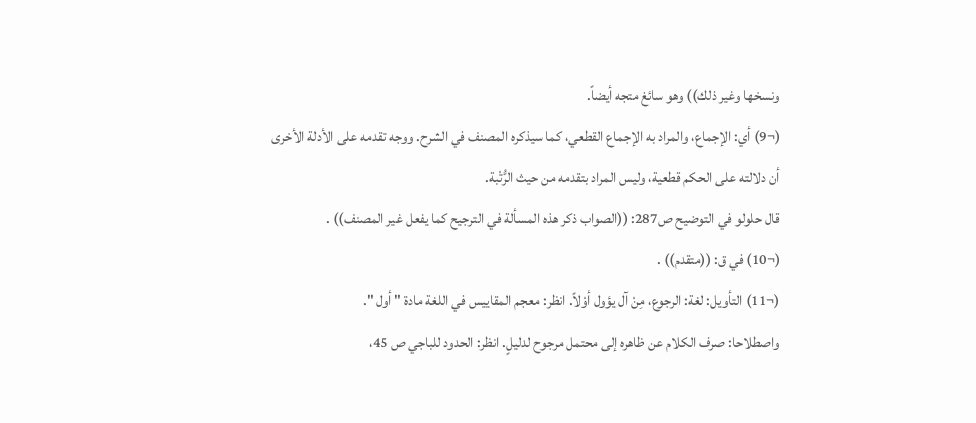ونسخها وغير ذلك)) وهو سائغ متجه أيضاً.
(¬9) أي: الإجماع، والمراد به الإجماع القطعي، كما سيذكره المصنف في الشرح. ووجه تقدمه على الأدلة الأخرى أن دلالته على الحكم قطعية، وليس المراد بتقدمه من حيث الرُّتْبة.
قال حلولو في التوضيح ص287: ((الصواب ذكر هذه المسألة في الترجيح كما يفعل غير المصنف)) .
(¬10) في ق: ((متقدم)) .
(¬11) التأويل: لغة: الرجوع، مِنْ آل يؤول أوْلاً. انظر: معجم المقاييس في اللغة مادة " أول ".
واصطلاحا: صرف الكلام عن ظاهره إلى محتمل مرجوح لدليلٍ. انظر: الحدود للباجي ص 45،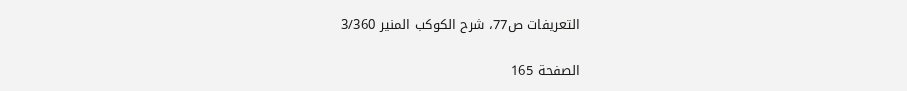التعريفات ص77، شرح الكوكب المنير 3/360

الصفحة 165